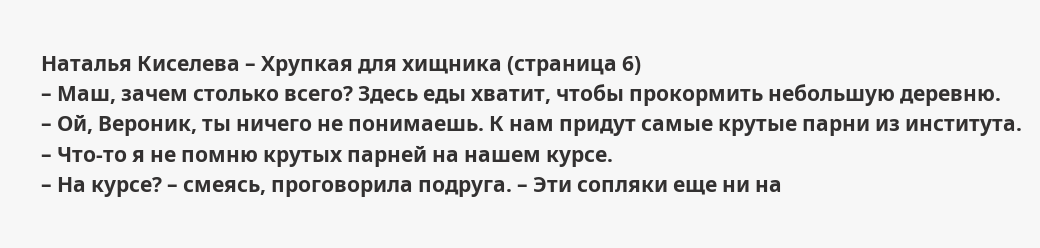Наталья Киселева – Хрупкая для хищника (страница 6)
– Маш, зачем столько всего? Здесь еды хватит, чтобы прокормить небольшую деревню.
– Ой, Вероник, ты ничего не понимаешь. К нам придут самые крутые парни из института.
– Что-то я не помню крутых парней на нашем курсе.
– На курсе? – смеясь, проговорила подруга. – Эти сопляки еще ни на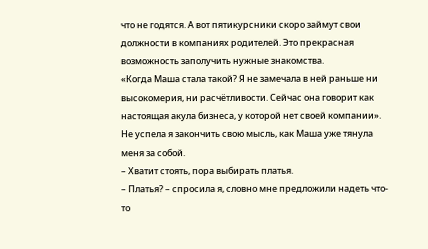что не годятся. А вот пятикурсники скоро займут свои должности в компаниях родителей. Это прекрасная возможность заполучить нужные знакомства.
«Когда Маша стала такой? Я не замечала в ней раньше ни высокомерия, ни расчётливости. Сейчас она говорит как настоящая акула бизнеса, у которой нет своей компании». Не успела я закончить свою мысль, как Маша уже тянула меня за собой.
– Хватит стоять, пора выбирать платья.
– Платья? – спросила я, словно мне предложили надеть что-то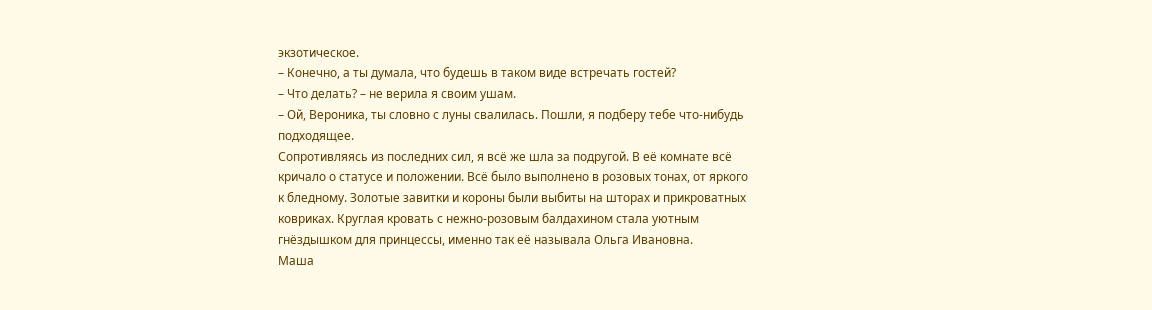экзотическое.
– Конечно, а ты думала, что будешь в таком виде встречать гостей?
– Что делать? – не верила я своим ушам.
– Ой, Вероника, ты словно с луны свалилась. Пошли, я подберу тебе что-нибудь подходящее.
Сопротивляясь из последних сил, я всё же шла за подругой. В её комнате всё кричало о статусе и положении. Всё было выполнено в розовых тонах, от яркого к бледному. Золотые завитки и короны были выбиты на шторах и прикроватных ковриках. Круглая кровать с нежно-розовым балдахином стала уютным гнёздышком для принцессы, именно так её называла Ольга Ивановна.
Маша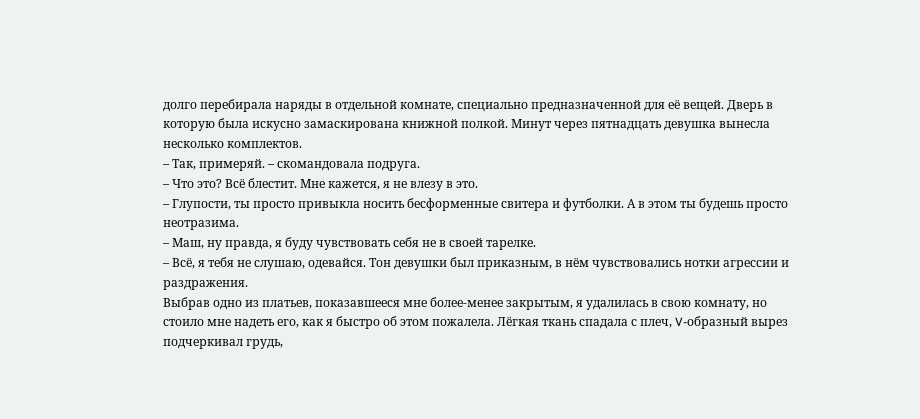долго перебирала наряды в отдельной комнате, специально предназначенной для её вещей. Дверь в которую была искусно замаскирована книжной полкой. Минут через пятнадцать девушка вынесла несколько комплектов.
– Так, примеряй. – скомандовала подруга.
– Что это? Всё блестит. Мне кажется, я не влезу в это.
– Глупости, ты просто привыкла носить бесформенные свитера и футболки. А в этом ты будешь просто неотразима.
– Маш, ну правда, я буду чувствовать себя не в своей тарелке.
– Всё, я тебя не слушаю, одевайся. Тон девушки был приказным, в нём чувствовались нотки агрессии и раздражения.
Выбрав одно из платьев, показавшееся мне более-менее закрытым, я удалилась в свою комнату, но стоило мне надеть его, как я быстро об этом пожалела. Лёгкая ткань спадала с плеч, V-образный вырез подчеркивал грудь,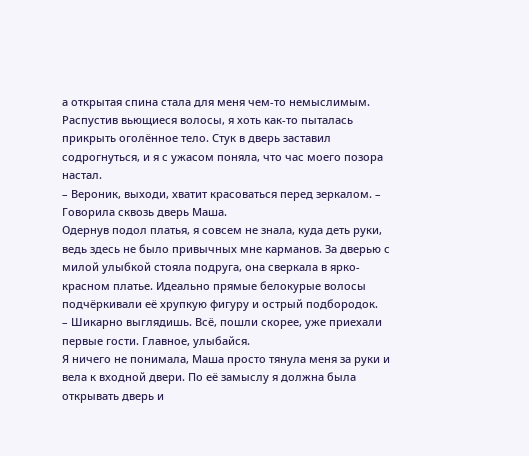а открытая спина стала для меня чем-то немыслимым. Распустив вьющиеся волосы, я хоть как-то пыталась прикрыть оголённое тело. Стук в дверь заставил содрогнуться, и я с ужасом поняла, что час моего позора настал.
– Вероник, выходи, хватит красоваться перед зеркалом. – Говорила сквозь дверь Маша.
Одернув подол платья, я совсем не знала, куда деть руки, ведь здесь не было привычных мне карманов. За дверью с милой улыбкой стояла подруга, она сверкала в ярко-красном платье. Идеально прямые белокурые волосы подчёркивали её хрупкую фигуру и острый подбородок.
– Шикарно выглядишь. Всё, пошли скорее, уже приехали первые гости. Главное, улыбайся.
Я ничего не понимала, Маша просто тянула меня за руки и вела к входной двери. По её замыслу я должна была открывать дверь и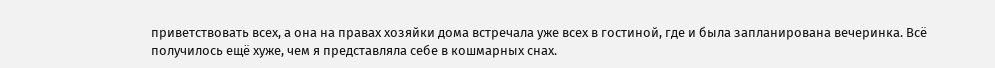приветствовать всех, а она на правах хозяйки дома встречала уже всех в гостиной, где и была запланирована вечеринка. Всё получилось ещё хуже, чем я представляла себе в кошмарных снах.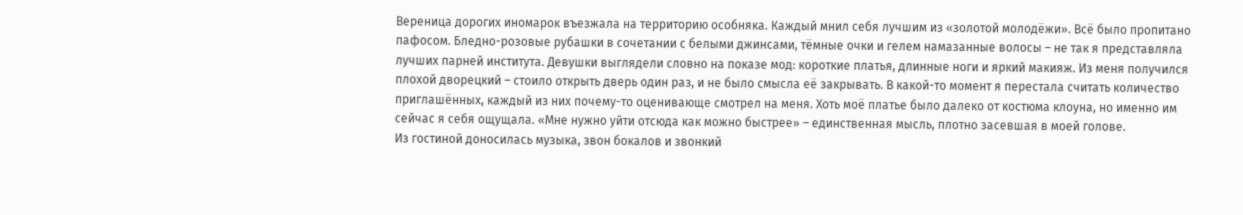Вереница дорогих иномарок въезжала на территорию особняка. Каждый мнил себя лучшим из «золотой молодёжи». Всё было пропитано пафосом. Бледно-розовые рубашки в сочетании с белыми джинсами, тёмные очки и гелем намазанные волосы – не так я представляла лучших парней института. Девушки выглядели словно на показе мод: короткие платья, длинные ноги и яркий макияж. Из меня получился плохой дворецкий – стоило открыть дверь один раз, и не было смысла её закрывать. В какой-то момент я перестала считать количество приглашённых, каждый из них почему-то оценивающе смотрел на меня. Хоть моё платье было далеко от костюма клоуна, но именно им сейчас я себя ощущала. «Мне нужно уйти отсюда как можно быстрее» – единственная мысль, плотно засевшая в моей голове.
Из гостиной доносилась музыка, звон бокалов и звонкий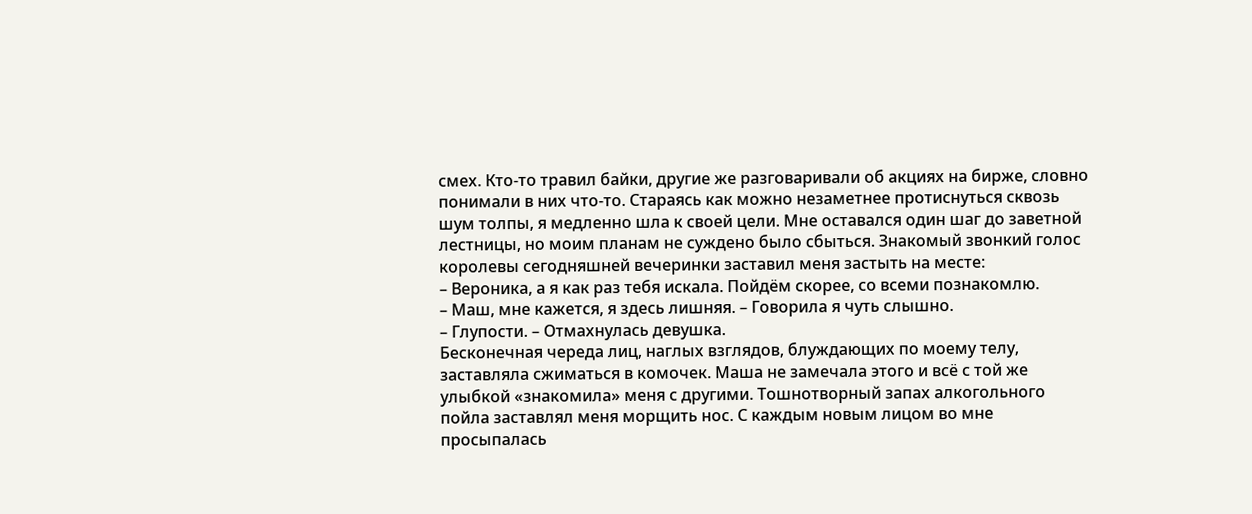смех. Кто-то травил байки, другие же разговаривали об акциях на бирже, словно понимали в них что-то. Стараясь как можно незаметнее протиснуться сквозь шум толпы, я медленно шла к своей цели. Мне оставался один шаг до заветной лестницы, но моим планам не суждено было сбыться. Знакомый звонкий голос королевы сегодняшней вечеринки заставил меня застыть на месте:
– Вероника, а я как раз тебя искала. Пойдём скорее, со всеми познакомлю.
– Маш, мне кажется, я здесь лишняя. – Говорила я чуть слышно.
– Глупости. – Отмахнулась девушка.
Бесконечная череда лиц, наглых взглядов, блуждающих по моему телу, заставляла сжиматься в комочек. Маша не замечала этого и всё с той же улыбкой «знакомила» меня с другими. Тошнотворный запах алкогольного пойла заставлял меня морщить нос. С каждым новым лицом во мне просыпалась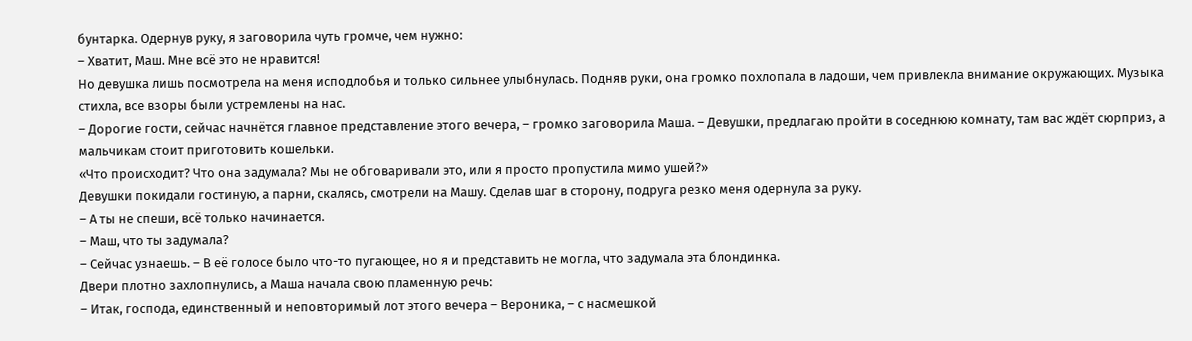бунтарка. Одернув руку, я заговорила чуть громче, чем нужно:
– Хватит, Маш. Мне всё это не нравится!
Но девушка лишь посмотрела на меня исподлобья и только сильнее улыбнулась. Подняв руки, она громко похлопала в ладоши, чем привлекла внимание окружающих. Музыка стихла, все взоры были устремлены на нас.
– Дорогие гости, сейчас начнётся главное представление этого вечера, – громко заговорила Маша. – Девушки, предлагаю пройти в соседнюю комнату, там вас ждёт сюрприз, а мальчикам стоит приготовить кошельки.
«Что происходит? Что она задумала? Мы не обговаривали это, или я просто пропустила мимо ушей?»
Девушки покидали гостиную, а парни, скалясь, смотрели на Машу. Сделав шаг в сторону, подруга резко меня одернула за руку.
– А ты не спеши, всё только начинается.
– Маш, что ты задумала?
– Сейчас узнаешь. – В её голосе было что-то пугающее, но я и представить не могла, что задумала эта блондинка.
Двери плотно захлопнулись, а Маша начала свою пламенную речь:
– Итак, господа, единственный и неповторимый лот этого вечера – Вероника, – с насмешкой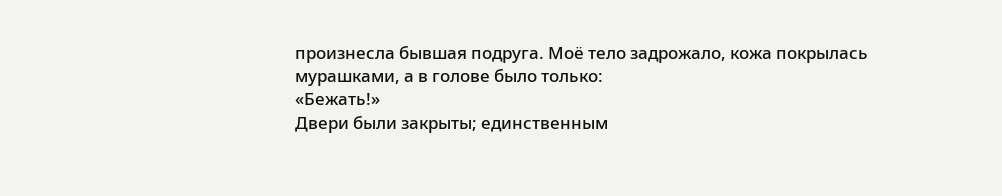произнесла бывшая подруга. Моё тело задрожало, кожа покрылась мурашками, а в голове было только:
«Бежать!»
Двери были закрыты; единственным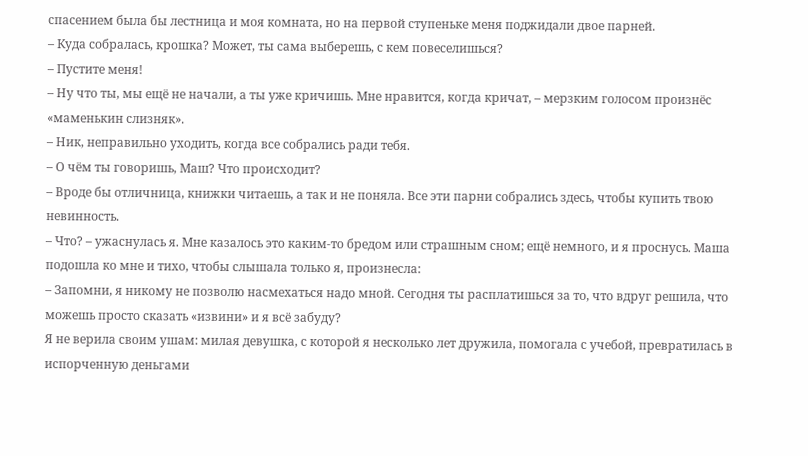спасением была бы лестница и моя комната, но на первой ступеньке меня поджидали двое парней.
– Куда собралась, крошка? Может, ты сама выберешь, с кем повеселишься?
– Пустите меня!
– Ну что ты, мы ещё не начали, а ты уже кричишь. Мне нравится, когда кричат, – мерзким голосом произнёс «маменькин слизняк».
– Ник, неправильно уходить, когда все собрались ради тебя.
– О чём ты говоришь, Маш? Что происходит?
– Вроде бы отличница, книжки читаешь, а так и не поняла. Все эти парни собрались здесь, чтобы купить твою невинность.
– Что? – ужаснулась я. Мне казалось это каким-то бредом или страшным сном; ещё немного, и я проснусь. Маша подошла ко мне и тихо, чтобы слышала только я, произнесла:
– Запомни, я никому не позволю насмехаться надо мной. Сегодня ты расплатишься за то, что вдруг решила, что можешь просто сказать «извини» и я всё забуду?
Я не верила своим ушам: милая девушка, с которой я несколько лет дружила, помогала с учебой, превратилась в испорченную деньгами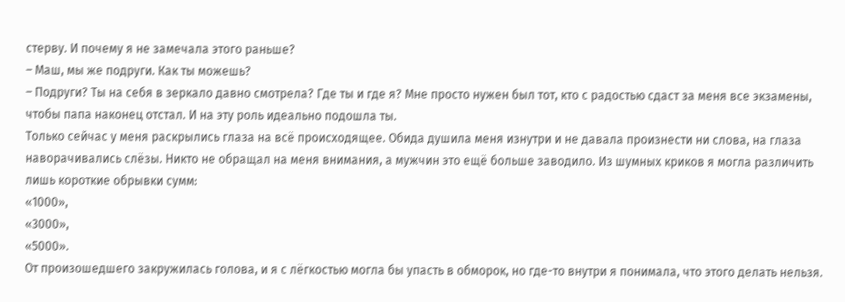стерву. И почему я не замечала этого раньше?
– Маш, мы же подруги. Как ты можешь?
– Подруги? Ты на себя в зеркало давно смотрела? Где ты и где я? Мне просто нужен был тот, кто с радостью сдаст за меня все экзамены, чтобы папа наконец отстал. И на эту роль идеально подошла ты.
Только сейчас у меня раскрылись глаза на всё происходящее. Обида душила меня изнутри и не давала произнести ни слова, на глаза наворачивались слёзы. Никто не обращал на меня внимания, а мужчин это ещё больше заводило. Из шумных криков я могла различить лишь короткие обрывки сумм:
«1000»,
«3000»,
«5000».
От произошедшего закружилась голова, и я с лёгкостью могла бы упасть в обморок, но где-то внутри я понимала, что этого делать нельзя.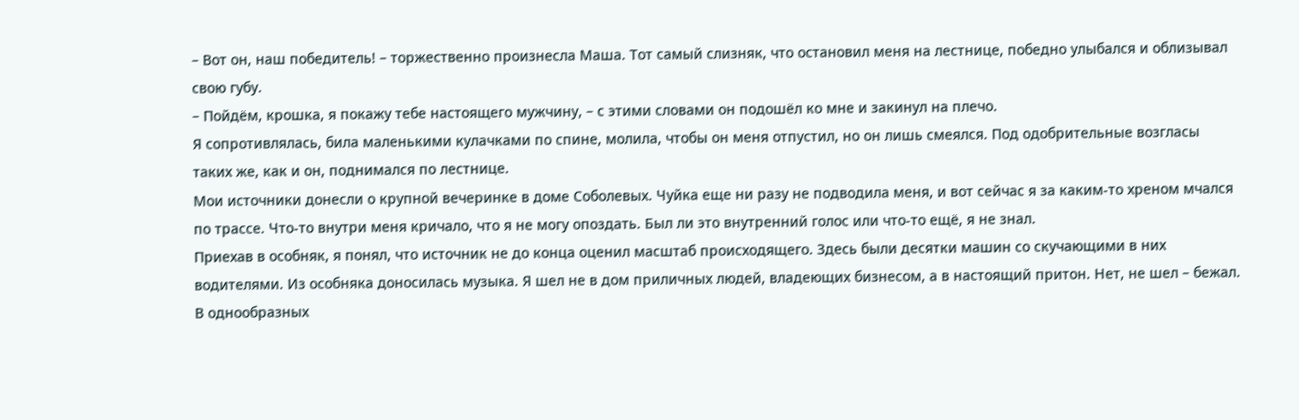– Вот он, наш победитель! – торжественно произнесла Маша. Тот самый слизняк, что остановил меня на лестнице, победно улыбался и облизывал свою губу.
– Пойдём, крошка, я покажу тебе настоящего мужчину, – с этими словами он подошёл ко мне и закинул на плечо.
Я сопротивлялась, била маленькими кулачками по спине, молила, чтобы он меня отпустил, но он лишь смеялся. Под одобрительные возгласы таких же, как и он, поднимался по лестнице.
Мои источники донесли о крупной вечеринке в доме Соболевых. Чуйка еще ни разу не подводила меня, и вот сейчас я за каким-то хреном мчался по трассе. Что-то внутри меня кричало, что я не могу опоздать. Был ли это внутренний голос или что-то ещё, я не знал.
Приехав в особняк, я понял, что источник не до конца оценил масштаб происходящего. Здесь были десятки машин со скучающими в них водителями. Из особняка доносилась музыка. Я шел не в дом приличных людей, владеющих бизнесом, а в настоящий притон. Нет, не шел – бежал. В однообразных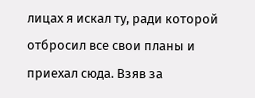лицах я искал ту, ради которой отбросил все свои планы и приехал сюда. Взяв за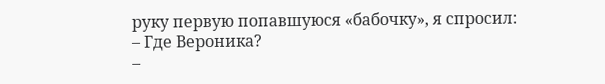руку первую попавшуюся «бабочку», я спросил:
– Где Вероника?
–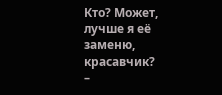Кто? Может, лучше я её заменю, красавчик?
–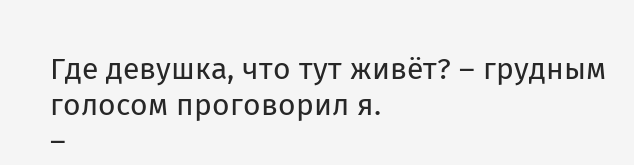Где девушка, что тут живёт? – грудным голосом проговорил я.
–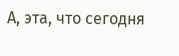А, эта, что сегодня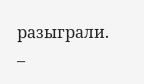разыграли.
–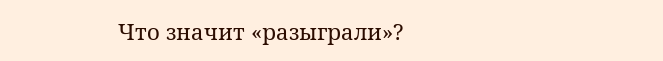Что значит «разыграли»?